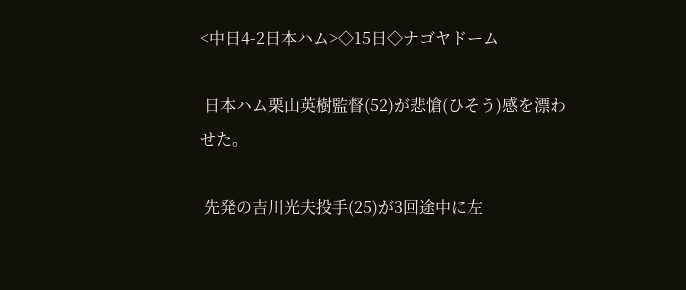<中日4-2日本ハム>◇15日◇ナゴヤドーム

 日本ハム栗山英樹監督(52)が悲愴(ひそう)感を漂わせた。

 先発の吉川光夫投手(25)が3回途中に左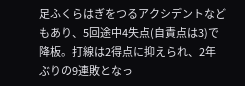足ふくらはぎをつるアクシデントなどもあり、5回途中4失点(自責点は3)で降板。打線は2得点に抑えられ、2年ぶりの9連敗となっ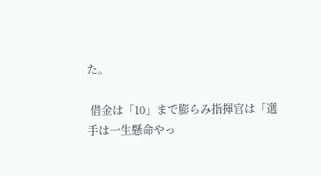た。

 借金は「10」まで膨らみ指揮官は「選手は一生懸命やっ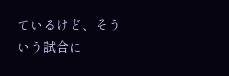ているけど、そういう試合に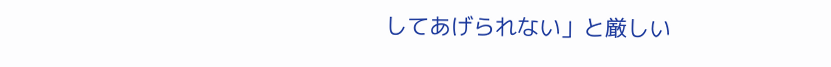してあげられない」と厳しい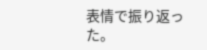表情で振り返った。